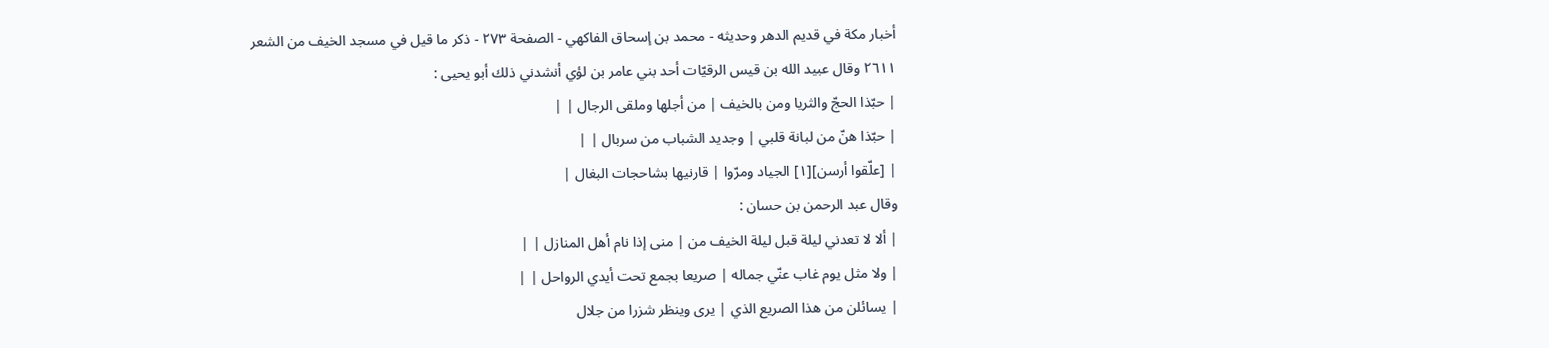أخبار مكة في قديم الدهر وحديثه - محمد بن إسحاق الفاكهي - الصفحة ٢٧٣ - ذكر ما قيل في مسجد الخيف من الشعر
٢٦١١ وقال عبيد الله بن قيس الرقيّات أحد بني عامر بن لؤي أنشدني ذلك أبو يحيى :
| حبّذا الحجّ والثريا ومن بالخيف | من أجلها وملقى الرجال | |
| حبّذا هنّ من لبانة قلبي | وجديد الشباب من سربال | |
| [علّقوا أرسن][١] الجياد ومرّوا | قارنيها بشاحجات البغال |
وقال عبد الرحمن بن حسان :
| ألا لا تعدني ليلة قبل ليلة الخيف من | منى إذا نام أهل المنازل | |
| ولا مثل يوم غاب عنّي جماله | صريعا بجمع تحت أيدي الرواحل | |
| يسائلن من هذا الصريع الذي | يرى وينظر شزرا من جلال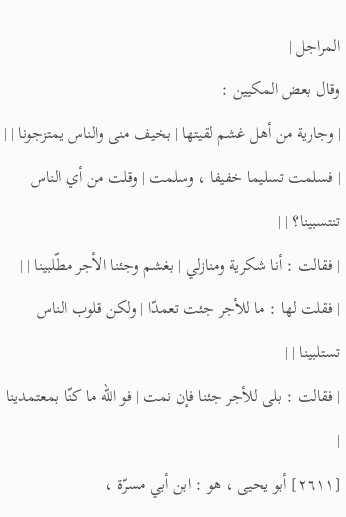المراجل |
وقال بعض المكيين :
| وجارية من أهل غشم لقيتها | بخيف منى والناس يمتزجونا | |
| فسلمت تسليما خفيفا ، وسلمت | وقلت من أي الناس تنتسبينا؟ | |
| فقالت : أنا شكرية ومنازلي | بغشم وجئنا الأجر مطّلبينا | |
| فقلت لها : ما للأجر جئت تعمدّا | ولكن قلوب الناس تستلبينا | |
| فقالت : بلى للأجر جئنا فإن نمت | فو الله ما كنّا بمعتمدينا |
[٢٦١١] أبو يحيى ، هو : ابن أبي مسرّة ،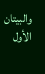والبيتان الأول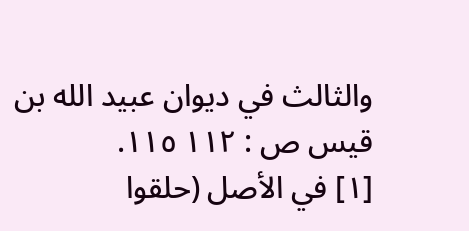والثالث في ديوان عبيد الله بن قيس ص : ١١٢ ١١٥.
[١] في الأصل (حلقوا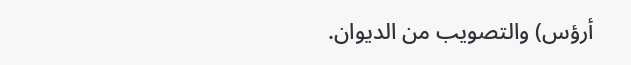أرؤس) والتصويب من الديوان.